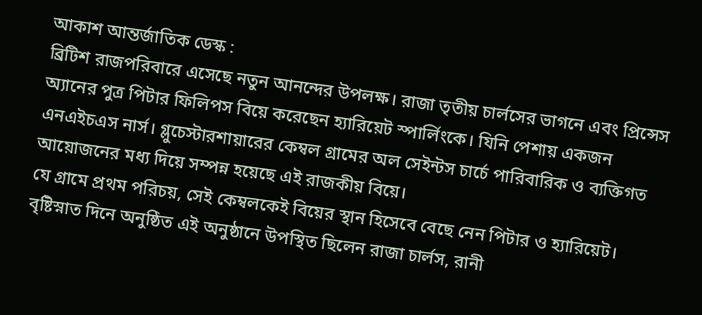আকাশ আন্তর্জাতিক ডেস্ক :
ব্রিটিশ রাজপরিবারে এসেছে নতুন আনন্দের উপলক্ষ। রাজা তৃতীয় চার্লসের ভাগনে এবং প্রিন্সেস অ্যানের পুত্র পিটার ফিলিপস বিয়ে করেছেন হ্যারিয়েট স্পার্লিংকে। যিনি পেশায় একজন এনএইচএস নার্স। গ্লুচেস্টারশায়ারের কেম্বল গ্রামের অল সেইন্টস চার্চে পারিবারিক ও ব্যক্তিগত আয়োজনের মধ্য দিয়ে সম্পন্ন হয়েছে এই রাজকীয় বিয়ে।
যে গ্রামে প্রথম পরিচয়, সেই কেম্বলকেই বিয়ের স্থান হিসেবে বেছে নেন পিটার ও হ্যারিয়েট।
বৃষ্টিস্নাত দিনে অনুষ্ঠিত এই অনুষ্ঠানে উপস্থিত ছিলেন রাজা চার্লস, রানী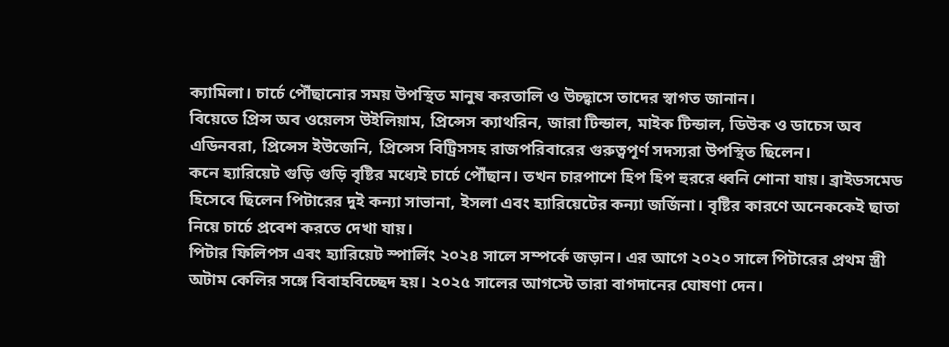ক্যামিলা। চার্চে পৌঁছানোর সময় উপস্থিত মানুষ করতালি ও উচ্ছ্বাসে তাদের স্বাগত জানান।
বিয়েতে প্রিন্স অব ওয়েলস উইলিয়াম, প্রিন্সেস ক্যাথরিন, জারা টিন্ডাল, মাইক টিন্ডাল, ডিউক ও ডাচেস অব এডিনবরা, প্রিন্সেস ইউজেনি, প্রিন্সেস বিট্রিসসহ রাজপরিবারের গুরুত্বপূর্ণ সদস্যরা উপস্থিত ছিলেন।
কনে হ্যারিয়েট গুড়ি গুড়ি বৃষ্টির মধ্যেই চার্চে পৌঁছান। তখন চারপাশে হিপ হিপ হুররে ধ্বনি শোনা যায়। ব্রাইডসমেড হিসেবে ছিলেন পিটারের দুই কন্যা সাভানা, ইসলা এবং হ্যারিয়েটের কন্যা জর্জিনা। বৃষ্টির কারণে অনেককেই ছাতা নিয়ে চার্চে প্রবেশ করতে দেখা যায়।
পিটার ফিলিপস এবং হ্যারিয়েট স্পার্লিং ২০২৪ সালে সম্পর্কে জড়ান। এর আগে ২০২০ সালে পিটারের প্রথম স্ত্রী অটাম কেলির সঙ্গে বিবাহবিচ্ছেদ হয়। ২০২৫ সালের আগস্টে তারা বাগদানের ঘোষণা দেন।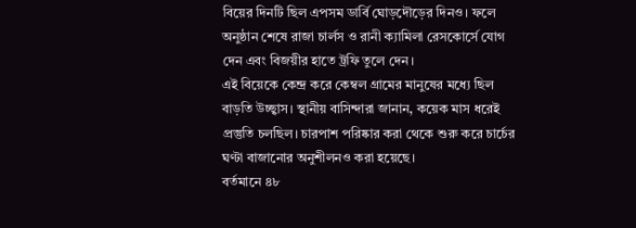বিয়ের দিনটি ছিল এপসম ডার্বি ঘোড়দৌড়ের দিনও। ফলে অনুষ্ঠান শেষে রাজা চার্লস ও রানী ক্যামিলা রেসকোর্সে যোগ দেন এবং বিজয়ীর হাতে ট্রফি তুলে দেন।
এই বিয়েকে কেন্দ্র করে কেম্বল গ্রামের মানুষের মধ্যে ছিল বাড়তি উচ্ছ্বাস। স্থানীয় বাসিন্দারা জানান, কয়েক মাস ধরেই প্রস্তুতি চলছিল। চারপাশ পরিষ্কার করা থেকে শুরু করে চার্চের ঘণ্টা বাজানোর অনুশীলনও করা হয়েছে।
বর্তমানে ৪৮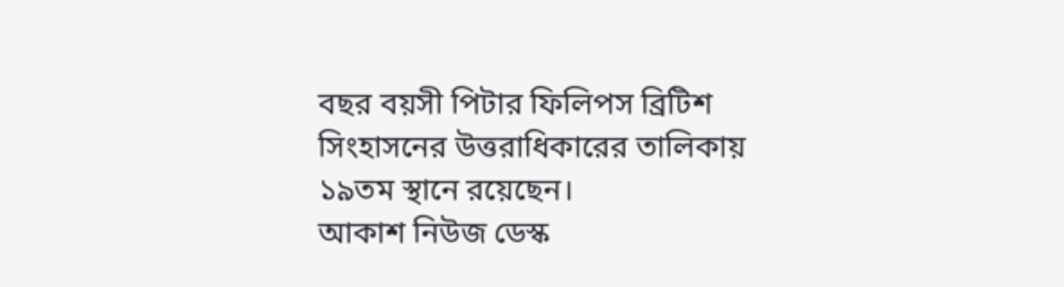বছর বয়সী পিটার ফিলিপস ব্রিটিশ সিংহাসনের উত্তরাধিকারের তালিকায় ১৯তম স্থানে রয়েছেন।
আকাশ নিউজ ডেস্ক